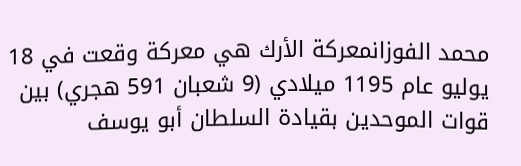محمد الفوزانمعركة الأرك هي معركة وقعت في 18 يوليو عام 1195 ميلادي (9 شعبان 591 هجري) بين قوات الموحدين بقيادة السلطان أبو يوسف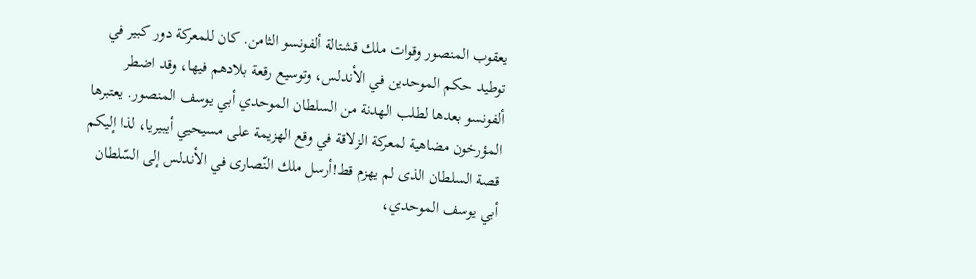يعقوب المنصور وقوات ملك قشتالة ألفونسو الثامن. كان للمعركة دور كبير في توطيد حكم الموحدين في الأندلس، وتوسيع رقعة بلادهم فيها، وقد اضطر ألفونسو بعدها لطلب الهدنة من السلطان الموحدي أبي يوسف المنصور. يعتبرها المؤرخون مضاهية لمعركة الزلاقة في وقع الهزيمة على مسيحيي أيبيريا، لذا إليكم قصة السلطان الذى لم يهزم قط!أرسل ملك النّصارى في الأندلس إلى السّلطان أبي يوسف الموحدي،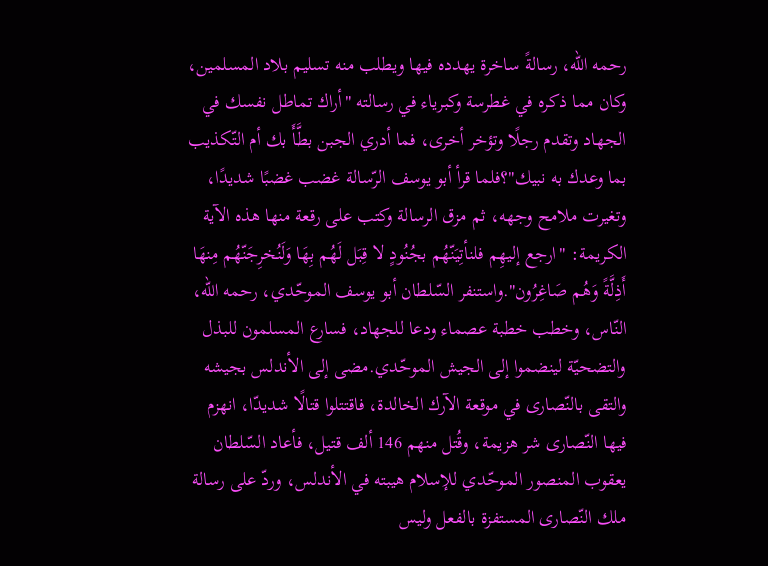رحمه الله، رسالةً ساخرة يهدده فيها ويطلب منه تسليم بلاد المسلمين، وكان مما ذكره في غطرسة وكبرياء في رسالته "أراك تماطل نفسك في الجهاد وتقدم رجلًا وتؤخر أخرى، فما أدري الجبن بطَّأَ بك أم التّكذيب بما وعدك به نبيك"؟فلما قرأ أبو يوسف الرّسالة غضب غضبًا شديدًا، وتغيرت ملامح وجهه، ثم مزق الرسالة وكتب على رقعة منها هذه الآية الكريمة: "ارجع إليهِم فلنأتِيَنّهُم بجُنُودٍ لا قِبَل لَهُم بِهَا وَلَنُخرِجَنّهُم مِنهَا أَذِلَّةً وَهُم صَاغِرُون".واستنفر السّلطان أبو يوسف الموحّدي، رحمه الله، النّاس، وخطب خطبة عصماء ودعا للجهاد، فسارع المسلمون للبذل والتضحيّة لينضموا إلى الجيش الموحّدي.مضى إلى الأندلس بجيشه والتقى بالنّصارى في موقعة الآرك الخالدة، فاقتتلوا قتالًا شديدّا، انهزم فيها النّصارى شر هزيمة، وقُتل منهم 146 ألف قتيل، فأعاد السّلطان يعقوب المنصور الموحّدي للإسلام هيبته في الأندلس، وردّ على رسالة ملك النّصارى المستفزة بالفعل وليس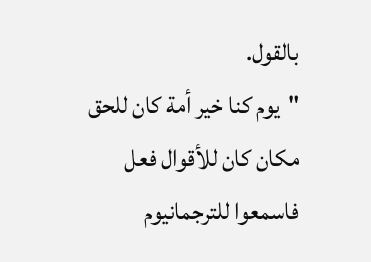بالقول.
"يوم كنا خير أمة كان للحق مكان كان للأقوال فعل فاسمعوا للترجمانيوم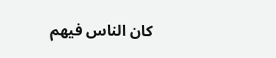كان الناس فيهم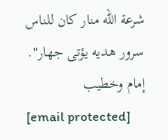شرعة الله منار كان للناس سرور هديه يؤتى جهار". إمام وخطيب
[email protected]